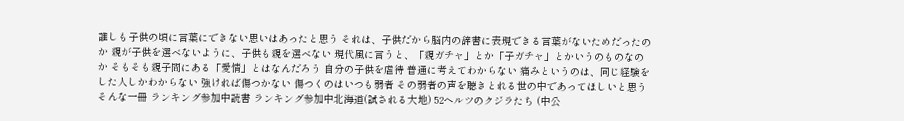誰しも子供の頃に言葉にできない思いはあったと思う それは、子供だから脳内の辞書に表現できる言葉がないためだったのか 親が子供を選べないように、子供も親を選べない 現代風に言うと、「親ガチャ」とか「子ガチャ」とかいうのものなのか そもそも親子間にある「愛情」とはなんだろう 自分の子供を虐待 普通に考えてわからない 痛みというのは、同じ経験をした人しかわからない 強ければ傷つかない 傷つくのはいつも弱者 その弱者の声を聴きとれる世の中であってほしいと思う そんな一冊 ランキング参加中読書 ランキング参加中北海道(試される大地) 52ヘルツのクジラたち (中公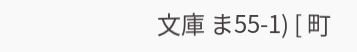文庫 ま55-1) [ 町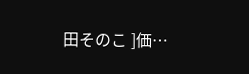田そのこ ]価…